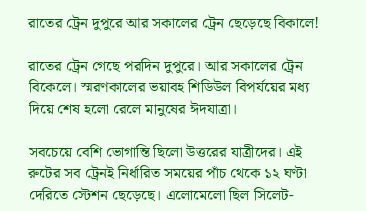রাতের ট্রেন দুপুরে আর সকালের ট্রেন ছেড়েছে বিকালে!

রাতের ট্রেন গেছে পরদিন দুপুরে। আর সকালের ট্রেন বিকেলে। স্মরণকালের ভয়াবহ শিডিউল বিপর্যয়ের মধ্য দিয়ে শেষ হলো রেলে মানুষের ঈদযাত্রা।

সবচেয়ে বেশি ভোগান্তি ছিলো উত্তরের যাত্রীদের। এই রুটের সব ট্রেনই নির্ধারিত সময়ের পাঁচ থেকে ১২ ঘণ্টা দেরিতে স্টেশন ছেড়েছে। এলোমেলো ছিল সিলেট-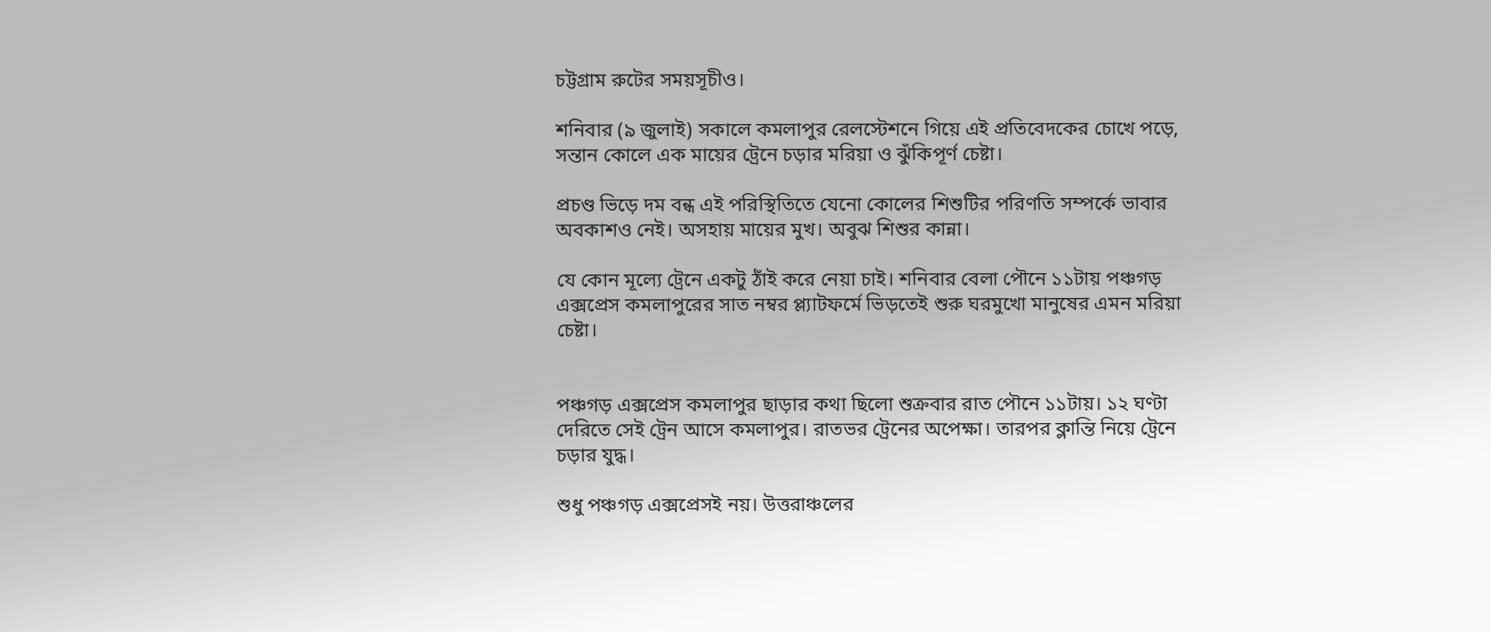চট্টগ্রাম রুটের সময়সূচীও।

শনিবার (৯ জুলাই) সকালে কমলাপুর রেলস্টেশনে গিয়ে এই প্রতিবেদকের চোখে পড়ে, সন্তান কোলে এক মায়ের ট্রেনে চড়ার মরিয়া ও ঝুঁকিপূর্ণ চেষ্টা।

প্রচণ্ড ভিড়ে দম বন্ধ এই পরিস্থিতিতে যেনো কোলের শিশুটির পরিণতি সম্পর্কে ভাবার অবকাশও নেই। অসহায় মায়ের মুখ। অবুঝ শিশুর কান্না।

যে কোন মূল্যে ট্রেনে একটু ঠাঁই করে নেয়া চাই। শনিবার বেলা পৌনে ১১টায় পঞ্চগড় এক্সপ্রেস কমলাপুরের সাত নম্বর প্ল্যাটফর্মে ভিড়তেই শুরু ঘরমুখো মানুষের এমন মরিয়া চেষ্টা।


পঞ্চগড় এক্সপ্রেস কমলাপুর ছাড়ার কথা ছিলো শুক্রবার রাত পৌনে ১১টায়। ১২ ঘণ্টা দেরিতে সেই ট্রেন আসে কমলাপুর। রাতভর ট্রেনের অপেক্ষা। তারপর ক্লান্তি নিয়ে ট্রেনে চড়ার যুদ্ধ।

শুধু পঞ্চগড় এক্সপ্রেসই নয়। উত্তরাঞ্চলের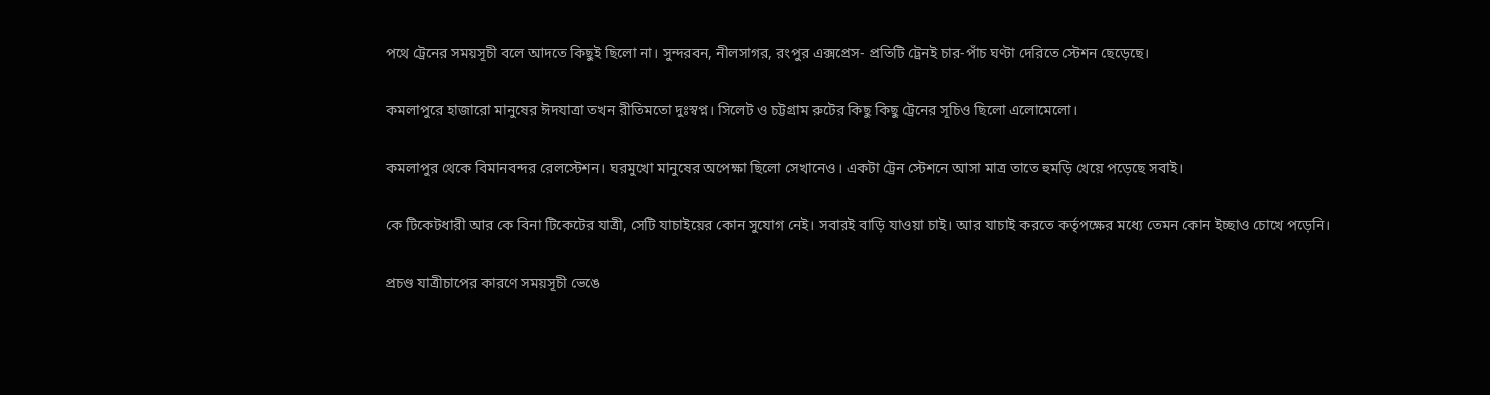পথে ট্রেনের সময়সূচী বলে আদতে কিছুই ছিলো না। সুন্দরবন, নীলসাগর, রংপুর এক্সপ্রেস- প্রতিটি ট্রেনই চার-পাঁচ ঘণ্টা দেরিতে স্টেশন ছেড়েছে।

কমলাপুরে হাজারো মানুষের ঈদযাত্রা তখন রীতিমতো দুঃস্বপ্ন। সিলেট ও চট্টগ্রাম রুটের কিছু কিছু ট্রেনের সূচিও ছিলো এলোমেলো।

কমলাপুর থেকে বিমানবন্দর রেলস্টেশন। ঘরমুখো মানুষের অপেক্ষা ছিলো সেখানেও। একটা ট্রেন স্টেশনে আসা মাত্র তাতে হুমড়ি খেয়ে পড়েছে সবাই।

কে টিকেটধারী আর কে বিনা টিকেটের যাত্রী, সেটি যাচাইয়ের কোন সুযোগ নেই। সবারই বাড়ি যাওয়া চাই। আর যাচাই করতে কর্তৃপক্ষের মধ্যে তেমন কোন ইচ্ছাও চোখে পড়েনি।

প্রচণ্ড যাত্রীচাপের কারণে সময়সূচী ভেঙে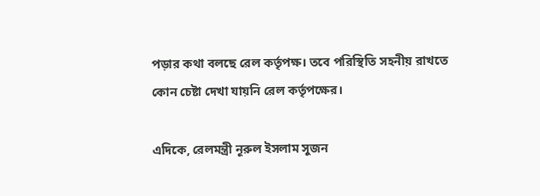পড়ার কথা বলছে রেল কর্তৃপক্ষ। তবে পরিস্থিতি সহনীয় রাখতে কোন চেষ্টা দেখা যায়নি রেল কর্তৃপক্ষের।

এদিকে, রেলমন্ত্রী নূরুল ইসলাম সুজন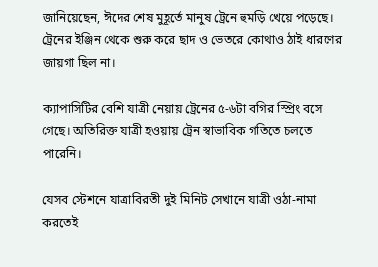জানিয়েছেন, ঈদের শেষ মুহূর্তে মানুষ ট্রেনে হুমড়ি খেয়ে পড়েছে। ট্রেনের ইঞ্জিন থেকে শুরু করে ছাদ ও ভেতরে কোথাও ঠাই ধারণের জায়গা ছিল না।

ক্যাপাসিটির বেশি যাত্রী নেয়ায় ট্রেনের ৫-৬টা বগির স্প্রিং বসে গেছে। অতিরিক্ত যাত্রী হওয়ায় ট্রেন স্বাভাবিক গতিতে চলতে পারেনি।

যেসব স্টেশনে যাত্রাবিরতী দুই মিনিট সেখানে যাত্রী ওঠা-নামা করতেই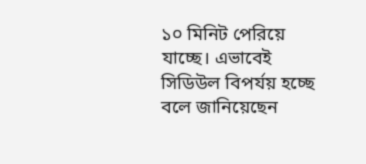১০ মিনিট পেরিয়ে যাচ্ছে। এভাবেই সিডিউল বিপর্যয় হচ্ছে বলে জানিয়েছেন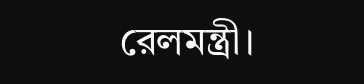রেলমন্ত্রী।